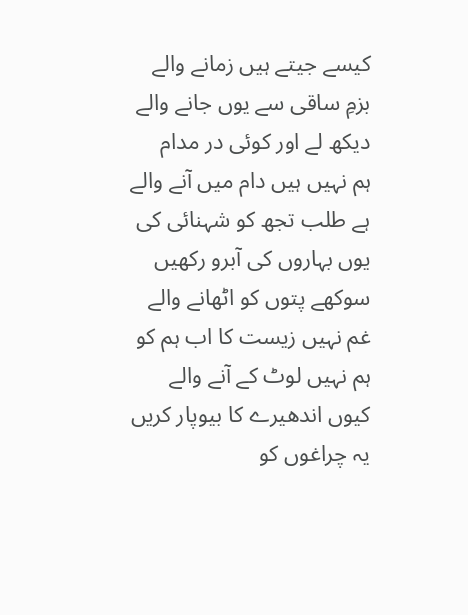کیسے جیتے ہیں زمانے والے
بزمِ ساقی سے یوں جانے والے
دیکھ لے اور کوئی در مدام
ہم نہیں ہیں دام میں آنے والے
ہے طلب تجھ کو شہنائی کی
یوں بہاروں کی آبرو رکھیں
سوکھے پتوں کو اٹھانے والے
غم نہیں زیست کا اب ہم کو
ہم نہیں لوٹ کے آنے والے
کیوں اندھیرے کا بیوپار کریں
یہ چراغوں کو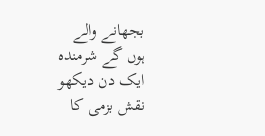بجھانے والے
ہوں گے شرمندہ ایک دن دیکھو
نقش بزمی کا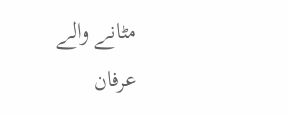مٹانے والے
عرفان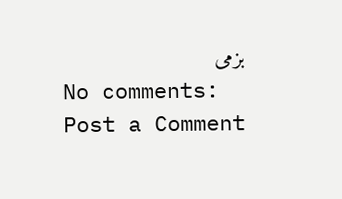بزمی
No comments:
Post a Comment